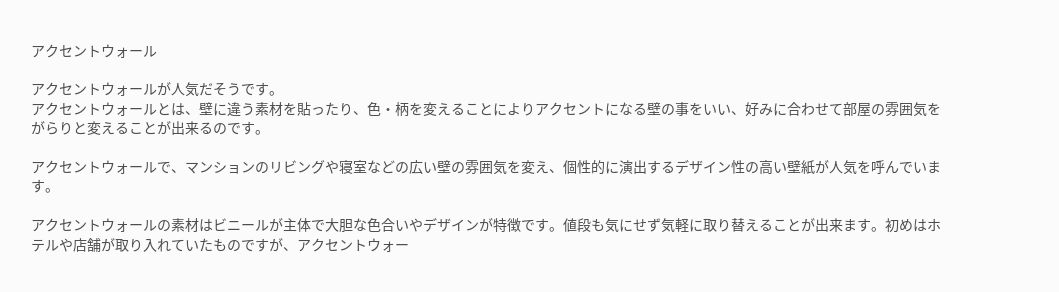アクセントウォール

アクセントウォールが人気だそうです。
アクセントウォールとは、壁に違う素材を貼ったり、色・柄を変えることによりアクセントになる壁の事をいい、好みに合わせて部屋の雰囲気をがらりと変えることが出来るのです。

アクセントウォールで、マンションのリビングや寝室などの広い壁の雰囲気を変え、個性的に演出するデザイン性の高い壁紙が人気を呼んでいます。

アクセントウォールの素材はビニールが主体で大胆な色合いやデザインが特徴です。値段も気にせず気軽に取り替えることが出来ます。初めはホテルや店舗が取り入れていたものですが、アクセントウォー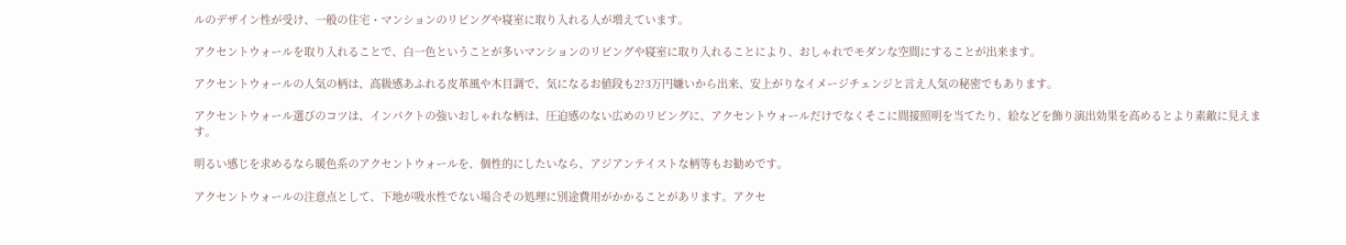ルのデザイン性が受け、一般の住宅・マンションのリビングや寝室に取り入れる人が増えています。

アクセントウォールを取り入れることで、白一色ということが多いマンションのリビングや寝室に取り入れることにより、おしゃれでモダンな空間にすることが出来ます。

アクセントウォールの人気の柄は、高級感あふれる皮革風や木目調で、気になるお値段も2?3万円嫌いから出来、安上がりなイメージチェンジと言え人気の秘密でもあります。

アクセントウォール選びのコツは、インパクトの強いおしゃれな柄は、圧迫感のない広めのリビングに、アクセントウォールだけでなくそこに間接照明を当てたり、絵などを飾り演出効果を高めるとより素敵に見えます。

明るい感じを求めるなら暖色系のアクセントウォールを、個性的にしたいなら、アジアンテイストな柄等もお勧めです。

アクセントウォールの注意点として、下地が吸水性でない場合その処理に別途費用がかかることがあリます。アクセ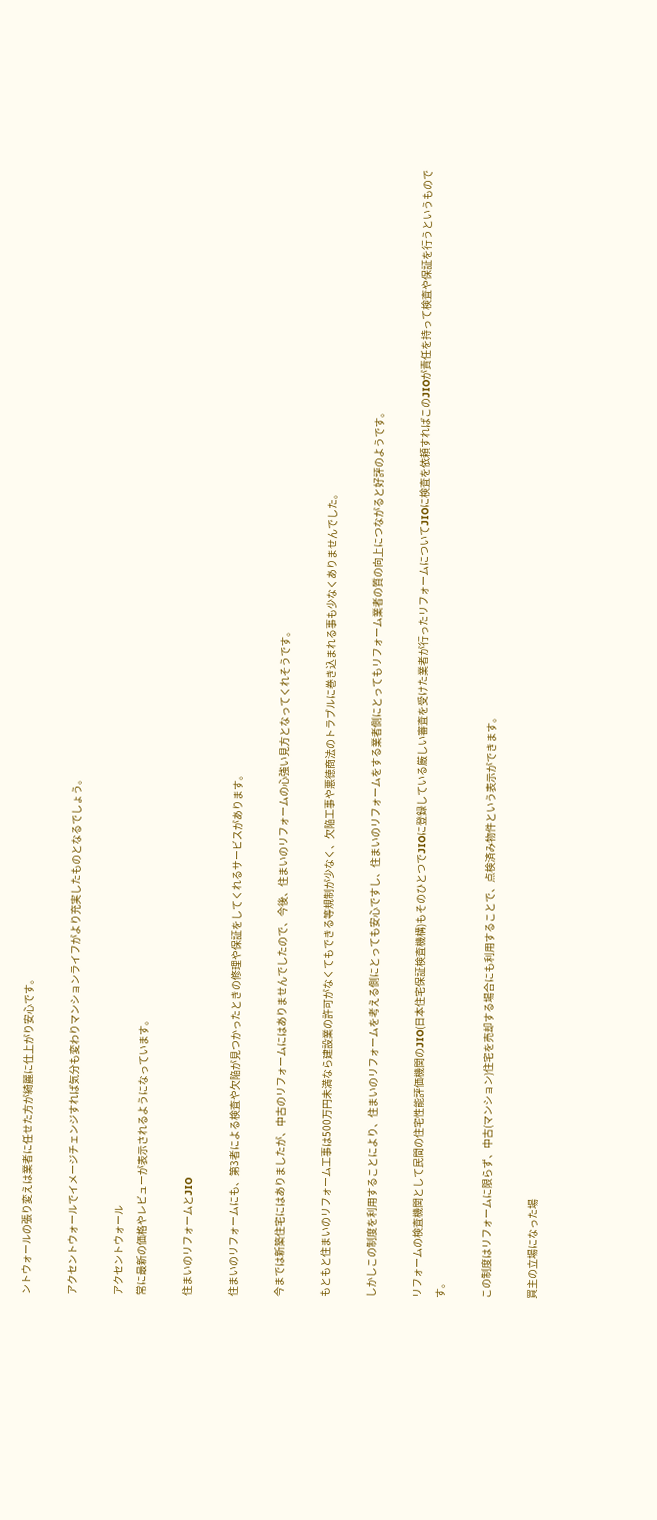ントウォールの張り変えは業者に任せた方が綺麗に仕上がり安心です。

アクセントウォールでイメージチェンジすれば気分も変わりマンションライフがより充実したものとなるでしょう。

アクセントウォール
常に最新の価格やレビューが表示されるようになっています。

住まいのリフォームとJIO

住まいのリフォームにも、第3者による検査や欠陥が見つかったときの修理や保証をしてくれるサービスがあります。

今までは新築住宅にはありましたが、中古のリフォームにはありませんでしたので、今後、住まいのリフォームの心強い見方となってくれそうです。

もともと住まいのリフォーム工事は500万円未満なら建設業の許可がなくてもできる等規制が少なく、欠陥工事や悪徳商法のトラブルに巻き込まれる事も少なくありませんでした。

しかしこの制度を利用することにより、住まいのリフォームを考える側にとっても安心ですし、住まいのリフォームをする業者側にとってもリフォーム業者の質の向上につながると好評のようです。

リフォームの検査機関として民間の住宅性能評価機関のJIO(日本住宅保証検査機構)もそのひとつでJIOに登録している厳しい審査を受けた業者が行ったリフォームについてJIOに検査を依頼すればこのJIOが責任を持って検査や保証を行うというものです。

この制度はリフォームに限らず、中古(マンション)住宅を売却する場合にも利用することで、点検済み物件という表示ができます。

買主の立場になった場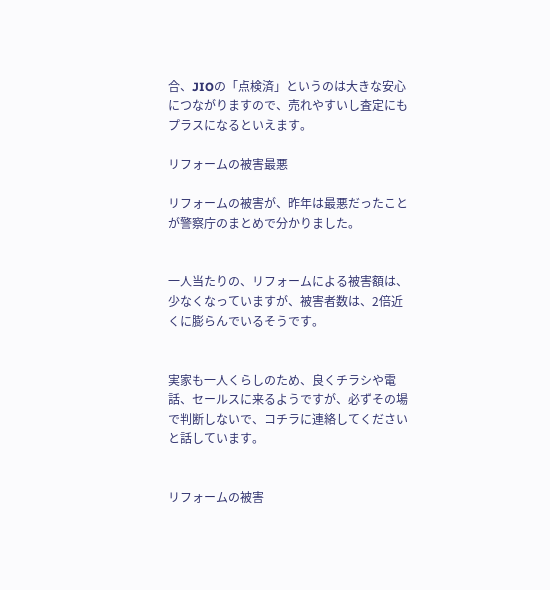合、JIOの「点検済」というのは大きな安心につながりますので、売れやすいし査定にもプラスになるといえます。

リフォームの被害最悪

リフォームの被害が、昨年は最悪だったことが警察庁のまとめで分かりました。


一人当たりの、リフォームによる被害額は、少なくなっていますが、被害者数は、2倍近くに膨らんでいるそうです。


実家も一人くらしのため、良くチラシや電話、セールスに来るようですが、必ずその場で判断しないで、コチラに連絡してくださいと話しています。


リフォームの被害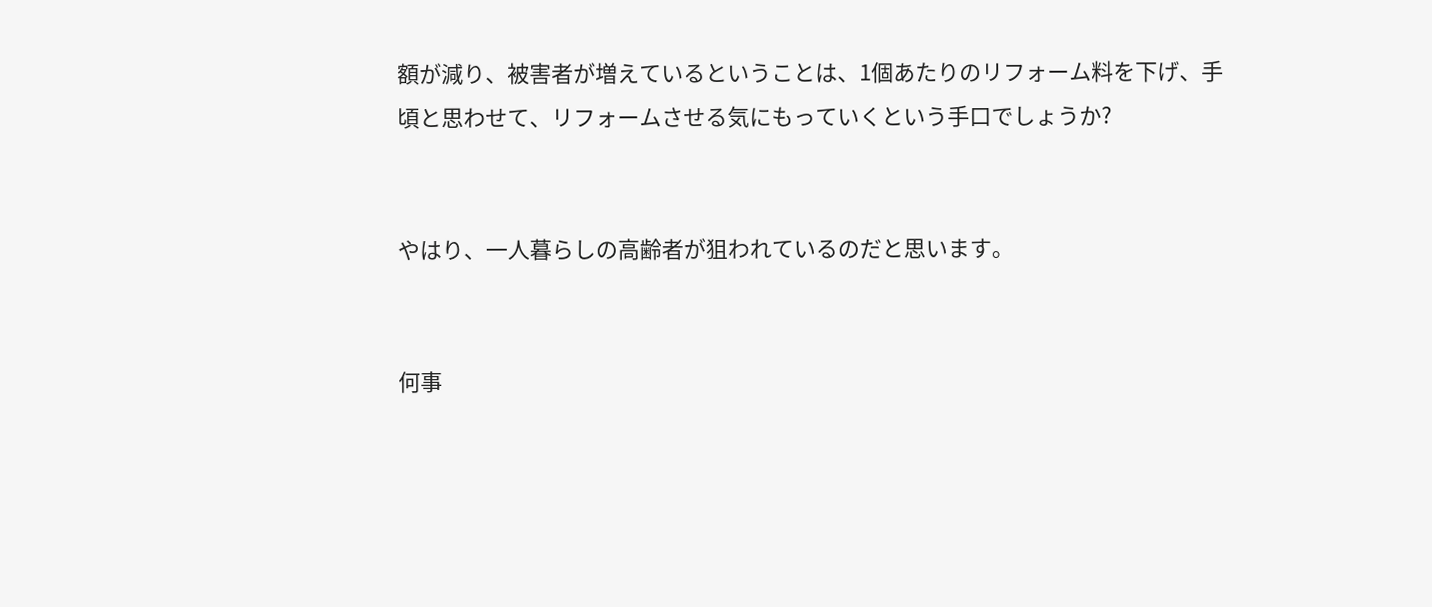額が減り、被害者が増えているということは、1個あたりのリフォーム料を下げ、手頃と思わせて、リフォームさせる気にもっていくという手口でしょうか?


やはり、一人暮らしの高齢者が狙われているのだと思います。


何事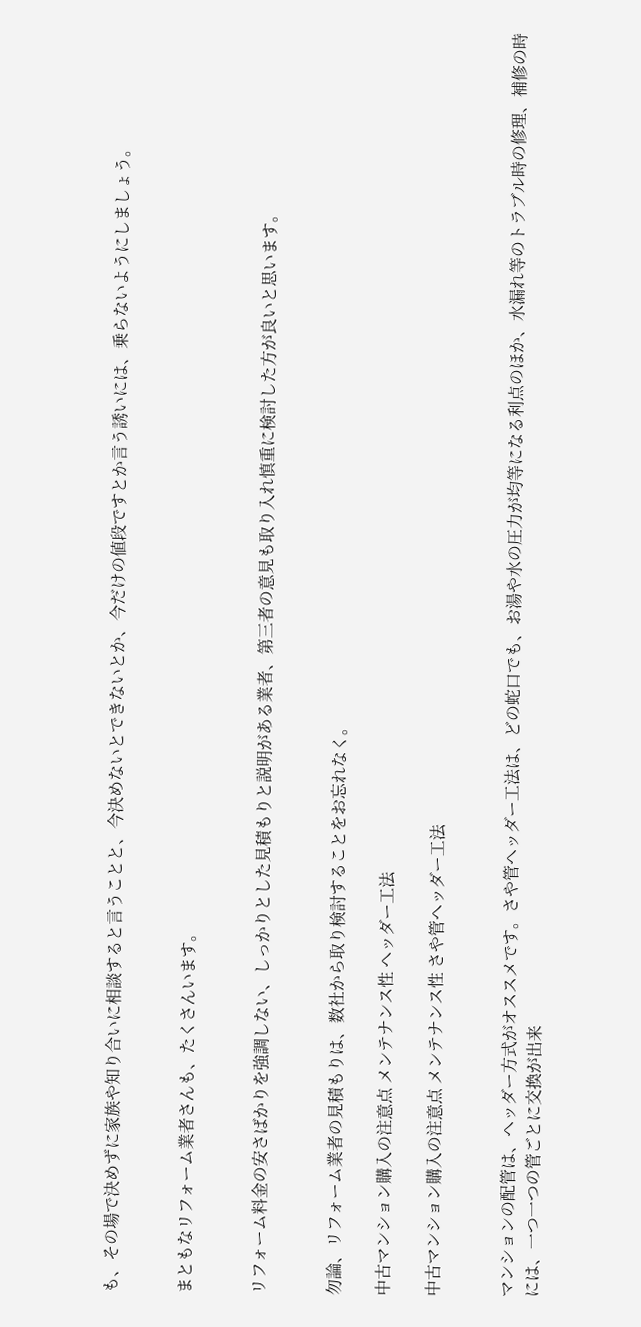も、その場で決めずに家族や知り合いに相談すると言うことと、今決めないとできないとか、今だけの値段ですとか言う誘いには、乗らないようにしましょう。


まともなリフォーム業者さんも、たくさんいます。


リフォーム料金の安さばかりを強調しない、しっかりとした見積もりと説明がある業者、第三者の意見も取り入れ慎重に検討した方が良いと思います。


勿論、リフォーム業者の見積もりは、数社から取り検討することをお忘れなく。

中古マンション購入の注意点 メンテナンス性 ヘッダー工法

中古マンション購入の注意点 メンテナンス性 さや管ヘッダー工法


マンションの配管は、ヘッダー方式がオススメです。さや管ヘッダー工法は、どの蛇口でも、お湯や水の圧力が均等になる利点のほか、水漏れ等のトラブル時の修理、補修の時には、一つ一つの管ごとに交換が出来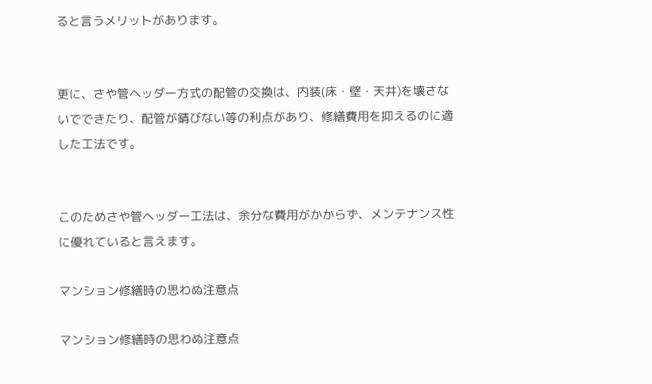ると言うメリットがあります。


更に、さや管ヘッダー方式の配管の交換は、内装(床・壁・天井)を壊さないでできたり、配管が錆びない等の利点があり、修繕費用を抑えるのに適した工法です。


このためさや管ヘッダー工法は、余分な費用がかからず、メンテナンス性に優れていると言えます。

マンション修繕時の思わぬ注意点

マンション修繕時の思わぬ注意点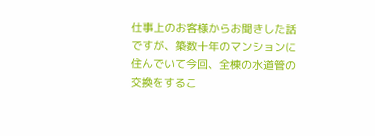仕事上のお客様からお聞きした話ですが、築数十年のマンションに住んでいて今回、全棟の水道管の交換をするこ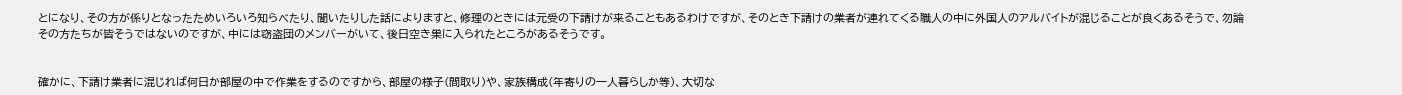とになり、その方が係りとなったためいろいろ知らべたり、聞いたりした話によりますと、修理のときには元受の下請けが来ることもあるわけですが、そのとき下請けの業者が連れてくる職人の中に外国人のアルバイトが混じることが良くあるそうで、勿論その方たちが皆そうではないのですが、中には窃盗団のメンバーがいて、後日空き巣に入られたところがあるそうです。


確かに、下請け業者に混じれば何日か部屋の中で作業をするのですから、部屋の様子(間取り)や、家族構成(年寄りの一人暮らしか等)、大切な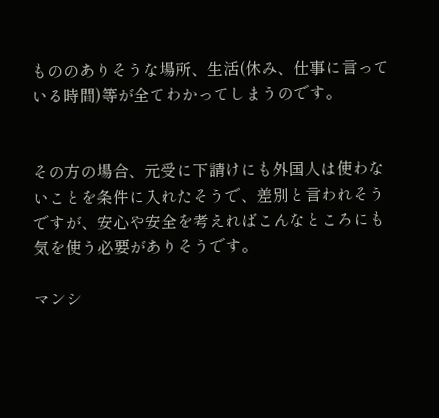もののありそうな場所、生活(休み、仕事に言っている時間)等が全てわかってしまうのです。


その方の場合、元受に下請けにも外国人は使わないことを条件に入れたそうで、差別と言われそうですが、安心や安全を考えればこんなところにも気を使う必要がありそうです。

マンシ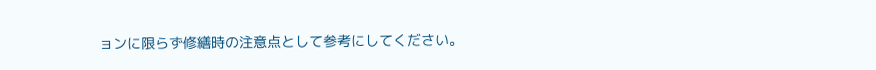ョンに限らず修繕時の注意点として参考にしてください。